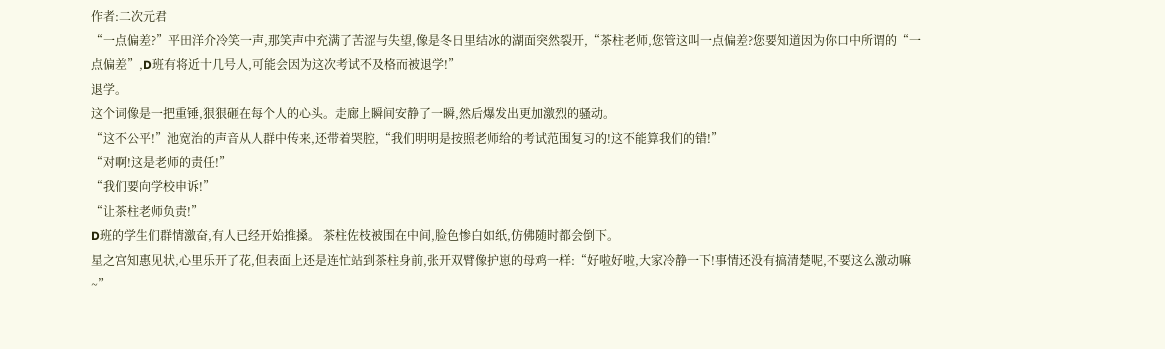作者:二次元君
“一点偏差?”平田洋介冷笑一声,那笑声中充满了苦涩与失望,像是冬日里结冰的湖面突然裂开,“茶柱老师,您管这叫一点偏差?您要知道因为你口中所谓的“一点偏差”,D班有将近十几号人,可能会因为这次考试不及格而被退学!”
退学。
这个词像是一把重锤,狠狠砸在每个人的心头。走廊上瞬间安静了一瞬,然后爆发出更加激烈的骚动。
“这不公平!”池宽治的声音从人群中传来,还带着哭腔,“我们明明是按照老师给的考试范围复习的!这不能算我们的错!”
“对啊!这是老师的责任!”
“我们要向学校申诉!”
“让茶柱老师负责!”
D班的学生们群情激奋,有人已经开始推搡。 茶柱佐枝被围在中间,脸色惨白如纸,仿佛随时都会倒下。
星之宫知惠见状,心里乐开了花,但表面上还是连忙站到茶柱身前,张开双臂像护崽的母鸡一样:“好啦好啦,大家冷静一下!事情还没有搞清楚呢,不要这么激动嘛~”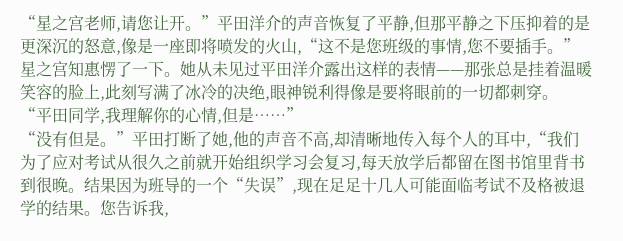“星之宫老师,请您让开。”平田洋介的声音恢复了平静,但那平静之下压抑着的是更深沉的怒意,像是一座即将喷发的火山,“这不是您班级的事情,您不要插手。”
星之宫知惠愣了一下。她从未见过平田洋介露出这样的表情——那张总是挂着温暖笑容的脸上,此刻写满了冰冷的决绝,眼神锐利得像是要将眼前的一切都刺穿。
“平田同学,我理解你的心情,但是……”
“没有但是。”平田打断了她,他的声音不高,却清晰地传入每个人的耳中,“我们为了应对考试从很久之前就开始组织学习会复习,每天放学后都留在图书馆里背书到很晚。结果因为班导的一个“失误”,现在足足十几人可能面临考试不及格被退学的结果。您告诉我,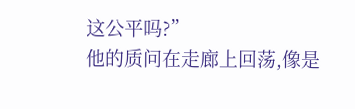这公平吗?”
他的质问在走廊上回荡,像是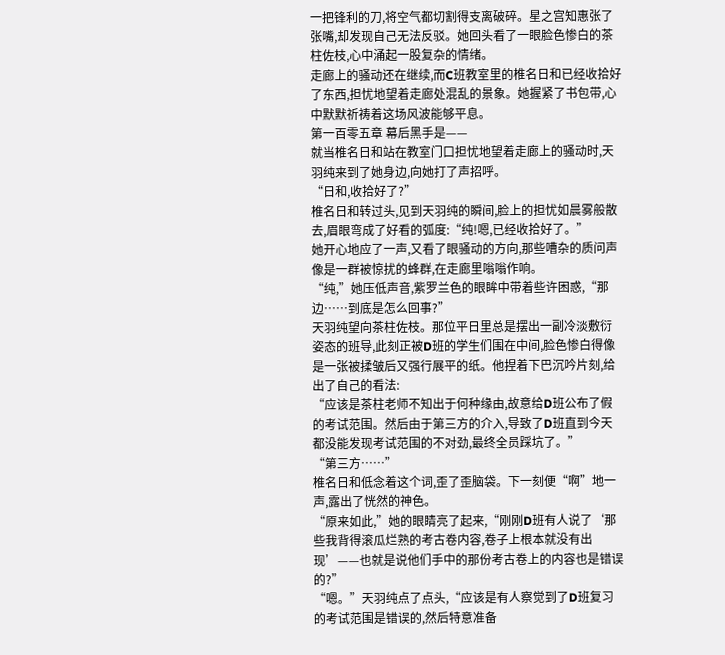一把锋利的刀,将空气都切割得支离破碎。星之宫知惠张了张嘴,却发现自己无法反驳。她回头看了一眼脸色惨白的茶柱佐枝,心中涌起一股复杂的情绪。
走廊上的骚动还在继续,而C班教室里的椎名日和已经收拾好了东西,担忧地望着走廊处混乱的景象。她握紧了书包带,心中默默祈祷着这场风波能够平息。
第一百零五章 幕后黑手是——
就当椎名日和站在教室门口担忧地望着走廊上的骚动时,天羽纯来到了她身边,向她打了声招呼。
“日和,收拾好了?”
椎名日和转过头,见到天羽纯的瞬间,脸上的担忧如晨雾般散去,眉眼弯成了好看的弧度:“纯!嗯,已经收拾好了。”
她开心地应了一声,又看了眼骚动的方向,那些嘈杂的质问声像是一群被惊扰的蜂群,在走廊里嗡嗡作响。
“纯,”她压低声音,紫罗兰色的眼眸中带着些许困惑,“那边……到底是怎么回事?”
天羽纯望向茶柱佐枝。那位平日里总是摆出一副冷淡敷衍姿态的班导,此刻正被D班的学生们围在中间,脸色惨白得像是一张被揉皱后又强行展平的纸。他捏着下巴沉吟片刻,给出了自己的看法:
“应该是茶柱老师不知出于何种缘由,故意给D班公布了假的考试范围。然后由于第三方的介入,导致了D班直到今天都没能发现考试范围的不对劲,最终全员踩坑了。”
“第三方……”
椎名日和低念着这个词,歪了歪脑袋。下一刻便“啊”地一声,露出了恍然的神色。
“原来如此,”她的眼睛亮了起来,“刚刚D班有人说了‘那些我背得滚瓜烂熟的考古卷内容,卷子上根本就没有出现’——也就是说他们手中的那份考古卷上的内容也是错误的?”
“嗯。”天羽纯点了点头,“应该是有人察觉到了D班复习的考试范围是错误的,然后特意准备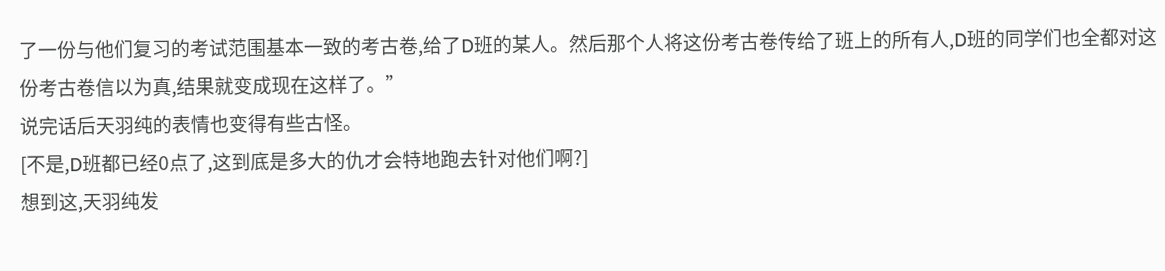了一份与他们复习的考试范围基本一致的考古卷,给了D班的某人。然后那个人将这份考古卷传给了班上的所有人,D班的同学们也全都对这份考古卷信以为真,结果就变成现在这样了。”
说完话后天羽纯的表情也变得有些古怪。
[不是,D班都已经0点了,这到底是多大的仇才会特地跑去针对他们啊?]
想到这,天羽纯发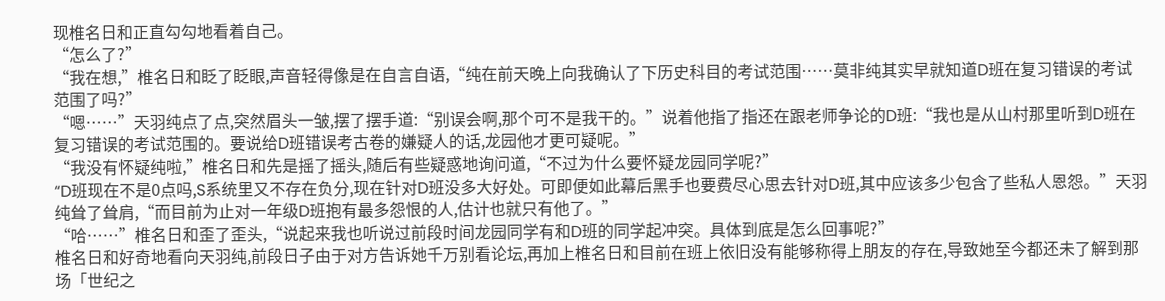现椎名日和正直勾勾地看着自己。
“怎么了?”
“我在想,”椎名日和眨了眨眼,声音轻得像是在自言自语,“纯在前天晚上向我确认了下历史科目的考试范围……莫非纯其实早就知道D班在复习错误的考试范围了吗?”
“嗯……”天羽纯点了点,突然眉头一皱,摆了摆手道:“别误会啊,那个可不是我干的。”说着他指了指还在跟老师争论的D班:“我也是从山村那里听到D班在复习错误的考试范围的。要说给D班错误考古卷的嫌疑人的话,龙园他才更可疑呢。”
“我没有怀疑纯啦,”椎名日和先是摇了摇头,随后有些疑惑地询问道,“不过为什么要怀疑龙园同学呢?”
“D班现在不是0点吗,S系统里又不存在负分,现在针对D班没多大好处。可即便如此幕后黑手也要费尽心思去针对D班,其中应该多少包含了些私人恩怨。”天羽纯耸了耸肩,“而目前为止对一年级D班抱有最多怨恨的人,估计也就只有他了。”
“哈……”椎名日和歪了歪头,“说起来我也听说过前段时间龙园同学有和D班的同学起冲突。具体到底是怎么回事呢?”
椎名日和好奇地看向天羽纯,前段日子由于对方告诉她千万别看论坛,再加上椎名日和目前在班上依旧没有能够称得上朋友的存在,导致她至今都还未了解到那场「世纪之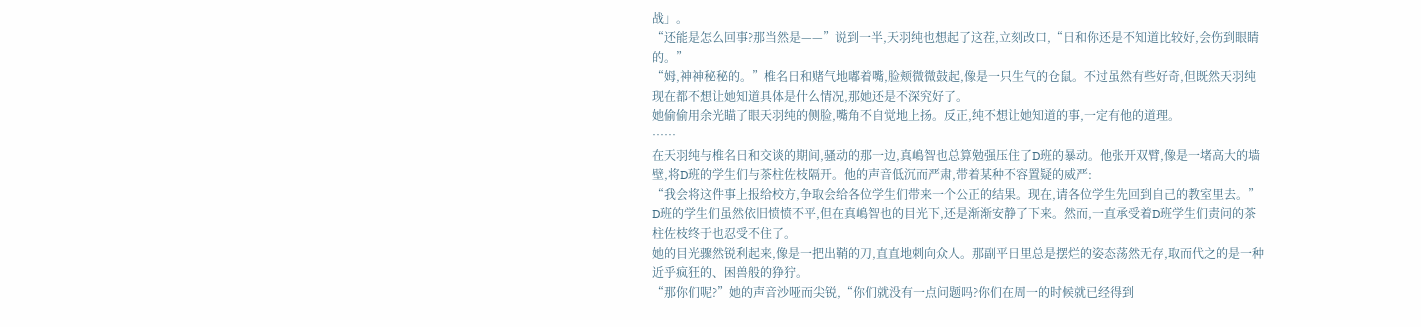战」。
“还能是怎么回事?那当然是——”说到一半,天羽纯也想起了这茬,立刻改口,“日和你还是不知道比较好,会伤到眼睛的。”
“姆,神神秘秘的。”椎名日和赌气地嘟着嘴,脸颊微微鼓起,像是一只生气的仓鼠。不过虽然有些好奇,但既然天羽纯现在都不想让她知道具体是什么情况,那她还是不深究好了。
她偷偷用余光瞄了眼天羽纯的侧脸,嘴角不自觉地上扬。反正,纯不想让她知道的事,一定有他的道理。
……
在天羽纯与椎名日和交谈的期间,骚动的那一边,真嶋智也总算勉强压住了D班的暴动。他张开双臂,像是一堵高大的墙壁,将D班的学生们与茶柱佐枝隔开。他的声音低沉而严肃,带着某种不容置疑的威严:
“我会将这件事上报给校方,争取会给各位学生们带来一个公正的结果。现在,请各位学生先回到自己的教室里去。”
D班的学生们虽然依旧愤愤不平,但在真嶋智也的目光下,还是渐渐安静了下来。然而,一直承受着D班学生们责问的茶柱佐枝终于也忍受不住了。
她的目光骤然锐利起来,像是一把出鞘的刀,直直地刺向众人。那副平日里总是摆烂的姿态荡然无存,取而代之的是一种近乎疯狂的、困兽般的狰狞。
“那你们呢?”她的声音沙哑而尖锐,“你们就没有一点问题吗?你们在周一的时候就已经得到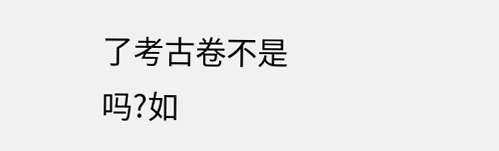了考古卷不是吗?如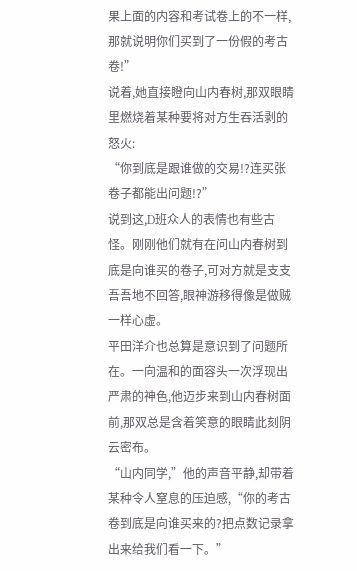果上面的内容和考试卷上的不一样,那就说明你们买到了一份假的考古卷!”
说着,她直接瞪向山内春树,那双眼睛里燃烧着某种要将对方生吞活剥的怒火:
“你到底是跟谁做的交易!?连买张卷子都能出问题!?”
说到这,D班众人的表情也有些古怪。刚刚他们就有在问山内春树到底是向谁买的卷子,可对方就是支支吾吾地不回答,眼神游移得像是做贼一样心虚。
平田洋介也总算是意识到了问题所在。一向温和的面容头一次浮现出严肃的神色,他迈步来到山内春树面前,那双总是含着笑意的眼睛此刻阴云密布。
“山内同学,”他的声音平静,却带着某种令人窒息的压迫感,“你的考古卷到底是向谁买来的?把点数记录拿出来给我们看一下。”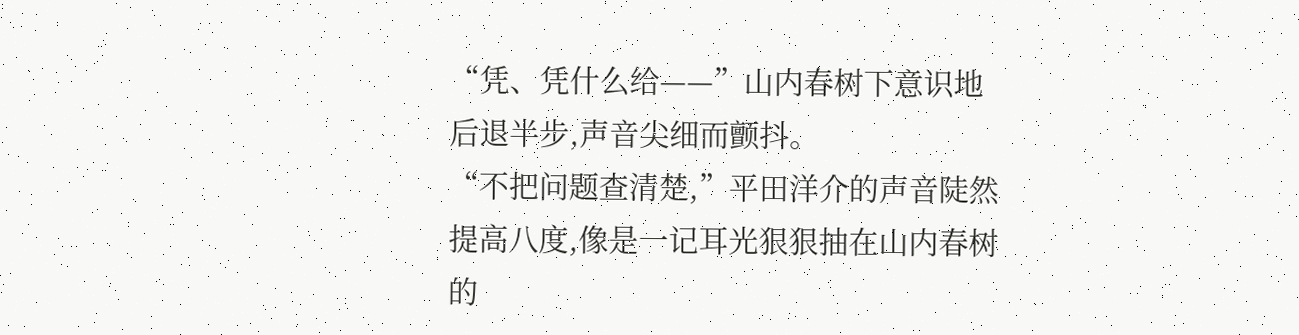“凭、凭什么给——”山内春树下意识地后退半步,声音尖细而颤抖。
“不把问题查清楚,”平田洋介的声音陡然提高八度,像是一记耳光狠狠抽在山内春树的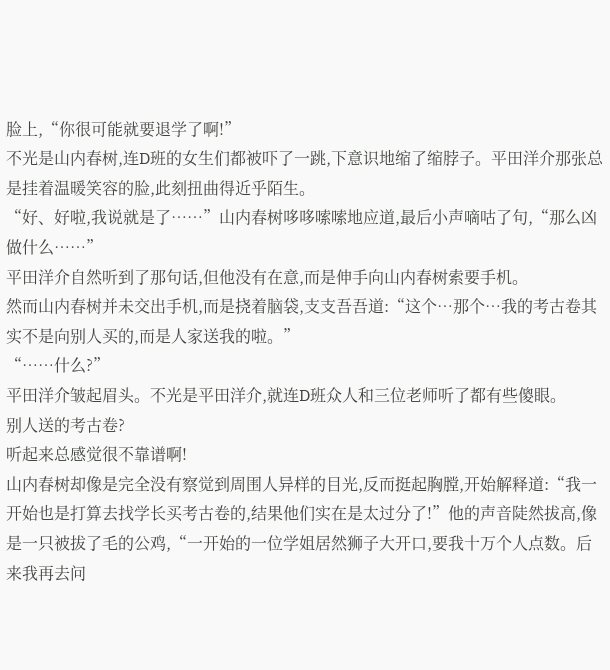脸上,“你很可能就要退学了啊!”
不光是山内春树,连D班的女生们都被吓了一跳,下意识地缩了缩脖子。平田洋介那张总是挂着温暖笑容的脸,此刻扭曲得近乎陌生。
“好、好啦,我说就是了……”山内春树哆哆嗦嗦地应道,最后小声嘀咕了句,“那么凶做什么……”
平田洋介自然听到了那句话,但他没有在意,而是伸手向山内春树索要手机。
然而山内春树并未交出手机,而是挠着脑袋,支支吾吾道:“这个…那个…我的考古卷其实不是向别人买的,而是人家送我的啦。”
“……什么?”
平田洋介皱起眉头。不光是平田洋介,就连D班众人和三位老师听了都有些傻眼。
别人送的考古卷?
听起来总感觉很不靠谱啊!
山内春树却像是完全没有察觉到周围人异样的目光,反而挺起胸膛,开始解释道:“我一开始也是打算去找学长买考古卷的,结果他们实在是太过分了!”他的声音陡然拔高,像是一只被拔了毛的公鸡,“一开始的一位学姐居然狮子大开口,要我十万个人点数。后来我再去问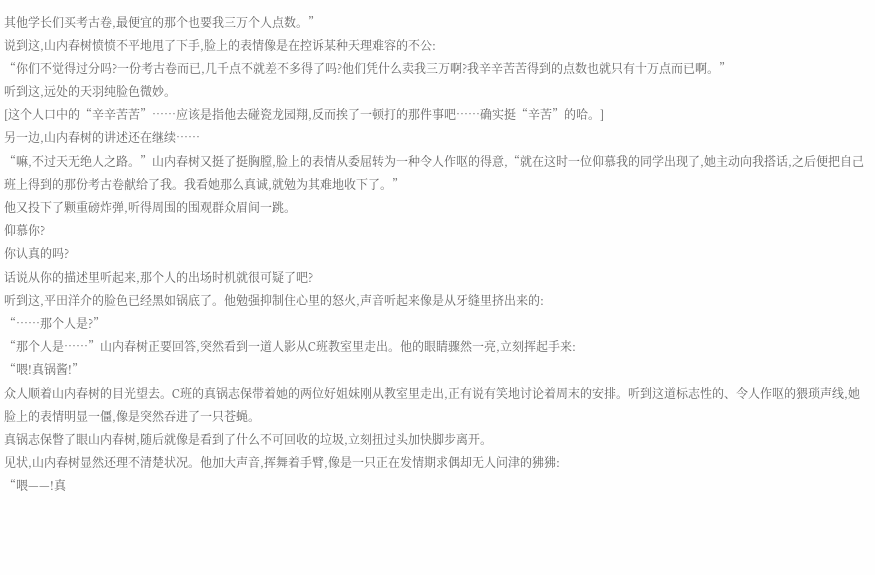其他学长们买考古卷,最便宜的那个也要我三万个人点数。”
说到这,山内春树愤愤不平地甩了下手,脸上的表情像是在控诉某种天理难容的不公:
“你们不觉得过分吗?一份考古卷而已,几千点不就差不多得了吗?他们凭什么卖我三万啊?我辛辛苦苦得到的点数也就只有十万点而已啊。”
听到这,远处的天羽纯脸色微妙。
[这个人口中的“辛辛苦苦”……应该是指他去碰瓷龙园翔,反而挨了一顿打的那件事吧……确实挺“辛苦”的哈。]
另一边,山内春树的讲述还在继续……
“嘛,不过天无绝人之路。”山内春树又挺了挺胸膛,脸上的表情从委屈转为一种令人作呕的得意,“就在这时一位仰慕我的同学出现了,她主动向我搭话,之后便把自己班上得到的那份考古卷献给了我。我看她那么真诚,就勉为其难地收下了。”
他又投下了颗重磅炸弹,听得周围的围观群众眉间一跳。
仰慕你?
你认真的吗?
话说从你的描述里听起来,那个人的出场时机就很可疑了吧?
听到这,平田洋介的脸色已经黑如锅底了。他勉强抑制住心里的怒火,声音听起来像是从牙缝里挤出来的:
“……那个人是?”
“那个人是……”山内春树正要回答,突然看到一道人影从C班教室里走出。他的眼睛骤然一亮,立刻挥起手来:
“喂!真锅酱!”
众人顺着山内春树的目光望去。C班的真锅志保带着她的两位好姐妹刚从教室里走出,正有说有笑地讨论着周末的安排。听到这道标志性的、令人作呕的猥琐声线,她脸上的表情明显一僵,像是突然吞进了一只苍蝇。
真锅志保瞥了眼山内春树,随后就像是看到了什么不可回收的垃圾,立刻扭过头加快脚步离开。
见状,山内春树显然还理不清楚状况。他加大声音,挥舞着手臂,像是一只正在发情期求偶却无人问津的狒狒:
“喂——!真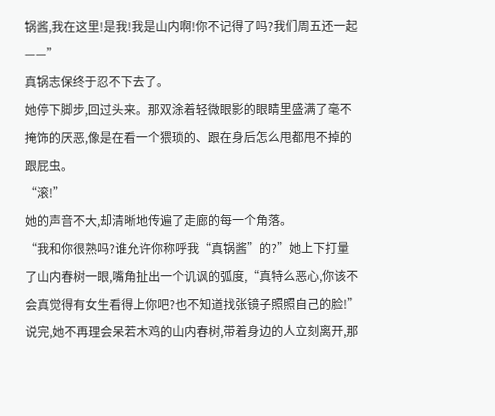锅酱,我在这里!是我!我是山内啊!你不记得了吗?我们周五还一起——”
真锅志保终于忍不下去了。
她停下脚步,回过头来。那双涂着轻微眼影的眼睛里盛满了毫不掩饰的厌恶,像是在看一个猥琐的、跟在身后怎么甩都甩不掉的跟屁虫。
“滚!”
她的声音不大,却清晰地传遍了走廊的每一个角落。
“我和你很熟吗?谁允许你称呼我“真锅酱”的?”她上下打量了山内春树一眼,嘴角扯出一个讥讽的弧度,“真特么恶心,你该不会真觉得有女生看得上你吧?也不知道找张镜子照照自己的脸!”
说完,她不再理会呆若木鸡的山内春树,带着身边的人立刻离开,那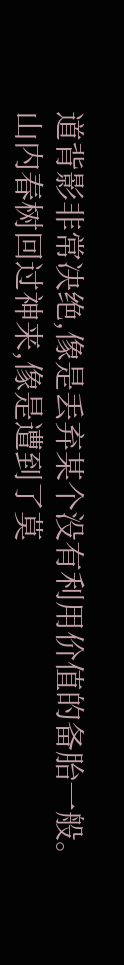道背影非常决绝,像是丢弃某个没有利用价值的备胎一般。
山内春树回过神来,像是遭到了莫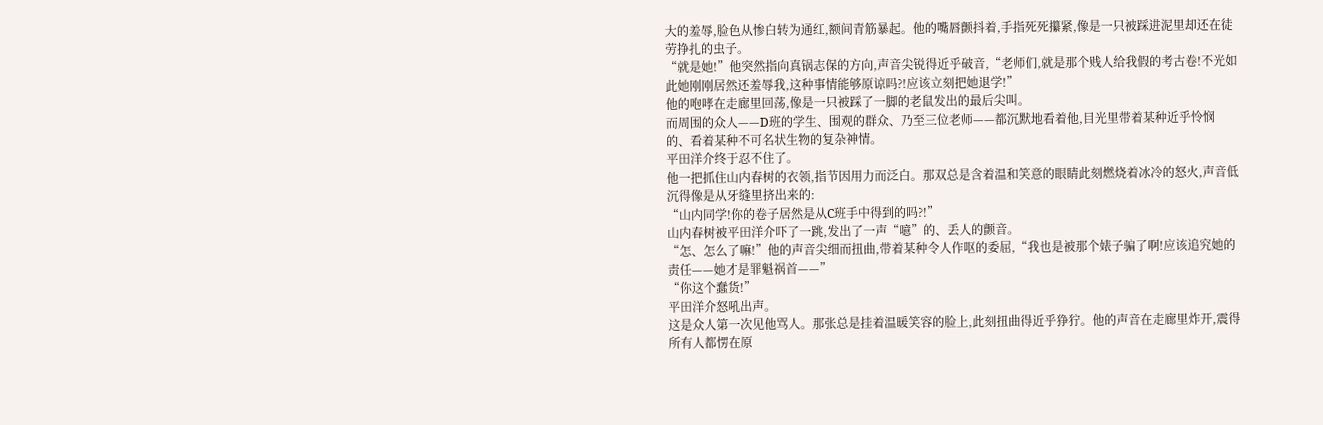大的羞辱,脸色从惨白转为通红,额间青筋暴起。他的嘴唇颤抖着,手指死死攥紧,像是一只被踩进泥里却还在徒劳挣扎的虫子。
“就是她!”他突然指向真锅志保的方向,声音尖锐得近乎破音,“老师们,就是那个贱人给我假的考古卷!不光如此她刚刚居然还羞辱我,这种事情能够原谅吗?!应该立刻把她退学!”
他的咆哮在走廊里回荡,像是一只被踩了一脚的老鼠发出的最后尖叫。
而周围的众人——D班的学生、围观的群众、乃至三位老师——都沉默地看着他,目光里带着某种近乎怜悯的、看着某种不可名状生物的复杂神情。
平田洋介终于忍不住了。
他一把抓住山内春树的衣领,指节因用力而泛白。那双总是含着温和笑意的眼睛此刻燃烧着冰冷的怒火,声音低沉得像是从牙缝里挤出来的:
“山内同学!你的卷子居然是从C班手中得到的吗?!”
山内春树被平田洋介吓了一跳,发出了一声“噫”的、丢人的颤音。
“怎、怎么了嘛!”他的声音尖细而扭曲,带着某种令人作呕的委屈,“我也是被那个婊子骗了啊!应该追究她的责任——她才是罪魁祸首——”
“你这个蠢货!”
平田洋介怒吼出声。
这是众人第一次见他骂人。那张总是挂着温暖笑容的脸上,此刻扭曲得近乎狰狞。他的声音在走廊里炸开,震得所有人都愣在原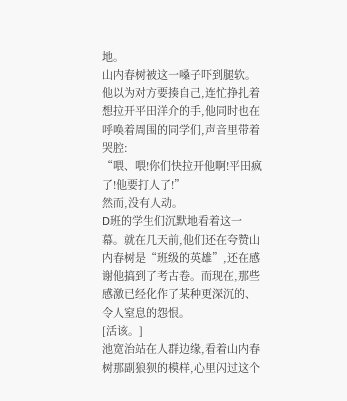地。
山内春树被这一嗓子吓到腿软。他以为对方要揍自己,连忙挣扎着想拉开平田洋介的手,他同时也在呼唤着周围的同学们,声音里带着哭腔:
“喂、喂!你们快拉开他啊!平田疯了!他要打人了!”
然而,没有人动。
D班的学生们沉默地看着这一幕。就在几天前,他们还在夸赞山内春树是“班级的英雄”,还在感谢他搞到了考古卷。而现在,那些感激已经化作了某种更深沉的、令人窒息的怨恨。
[活该。]
池宽治站在人群边缘,看着山内春树那副狼狈的模样,心里闪过这个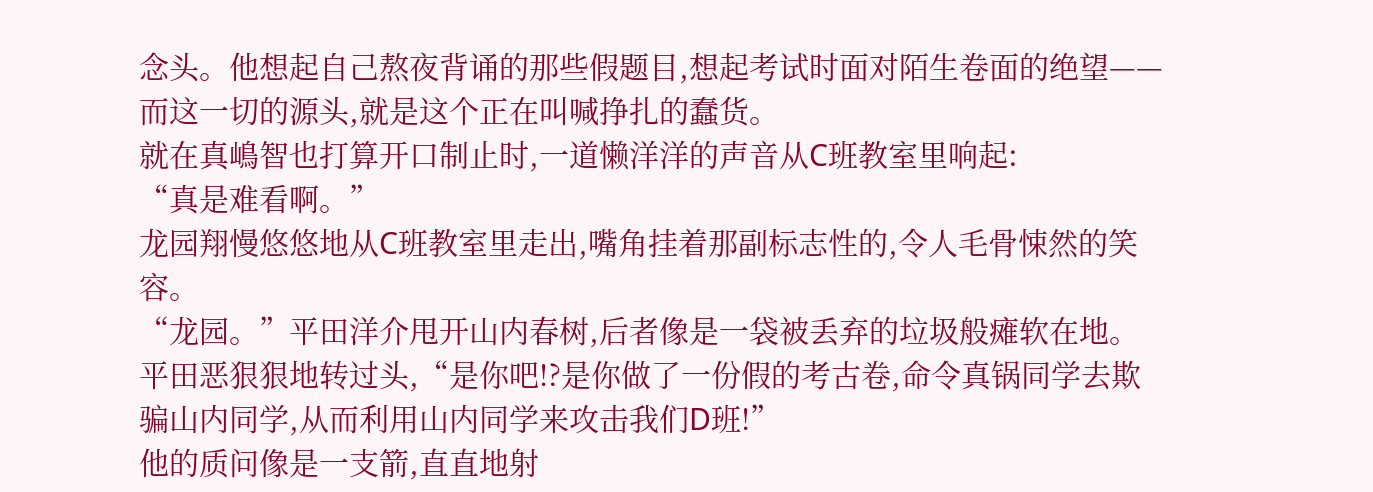念头。他想起自己熬夜背诵的那些假题目,想起考试时面对陌生卷面的绝望——而这一切的源头,就是这个正在叫喊挣扎的蠢货。
就在真嶋智也打算开口制止时,一道懒洋洋的声音从C班教室里响起:
“真是难看啊。”
龙园翔慢悠悠地从C班教室里走出,嘴角挂着那副标志性的,令人毛骨悚然的笑容。
“龙园。”平田洋介甩开山内春树,后者像是一袋被丢弃的垃圾般瘫软在地。平田恶狠狠地转过头,“是你吧!?是你做了一份假的考古卷,命令真锅同学去欺骗山内同学,从而利用山内同学来攻击我们D班!”
他的质问像是一支箭,直直地射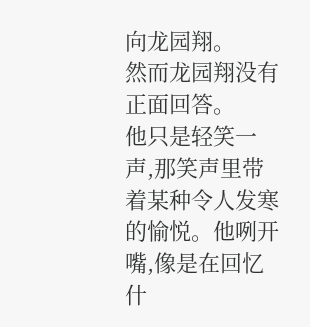向龙园翔。
然而龙园翔没有正面回答。
他只是轻笑一声,那笑声里带着某种令人发寒的愉悦。他咧开嘴,像是在回忆什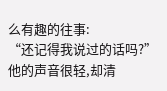么有趣的往事:
“还记得我说过的话吗?”他的声音很轻,却清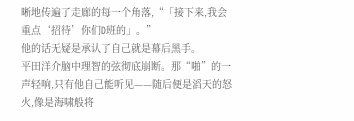晰地传遍了走廊的每一个角落,“「接下来,我会重点‘招待’你们D班的」。”
他的话无疑是承认了自己就是幕后黑手。
平田洋介脑中理智的弦彻底崩断。那“啪”的一声轻响,只有他自己能听见——随后便是滔天的怒火,像是海啸般将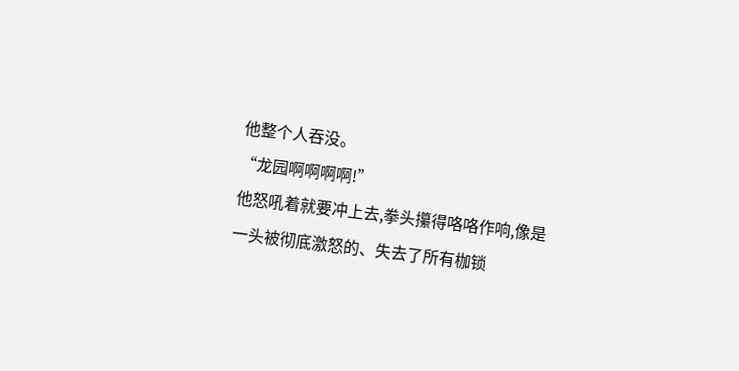他整个人吞没。
“龙园啊啊啊啊!”
他怒吼着就要冲上去,拳头攥得咯咯作响,像是一头被彻底激怒的、失去了所有枷锁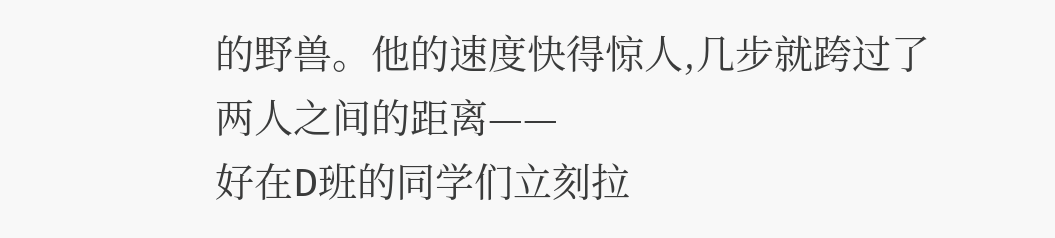的野兽。他的速度快得惊人,几步就跨过了两人之间的距离——
好在D班的同学们立刻拉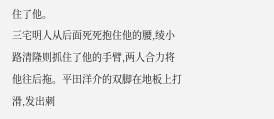住了他。
三宅明人从后面死死抱住他的腰,绫小路清隆则抓住了他的手臂,两人合力将他往后拖。平田洋介的双脚在地板上打滑,发出刺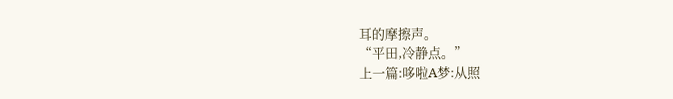耳的摩擦声。
“平田,冷静点。”
上一篇:哆啦A梦:从照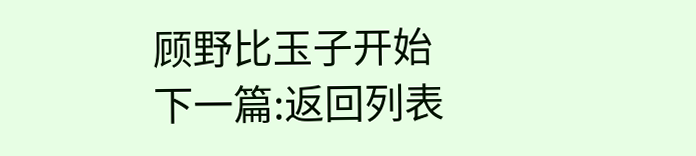顾野比玉子开始
下一篇:返回列表